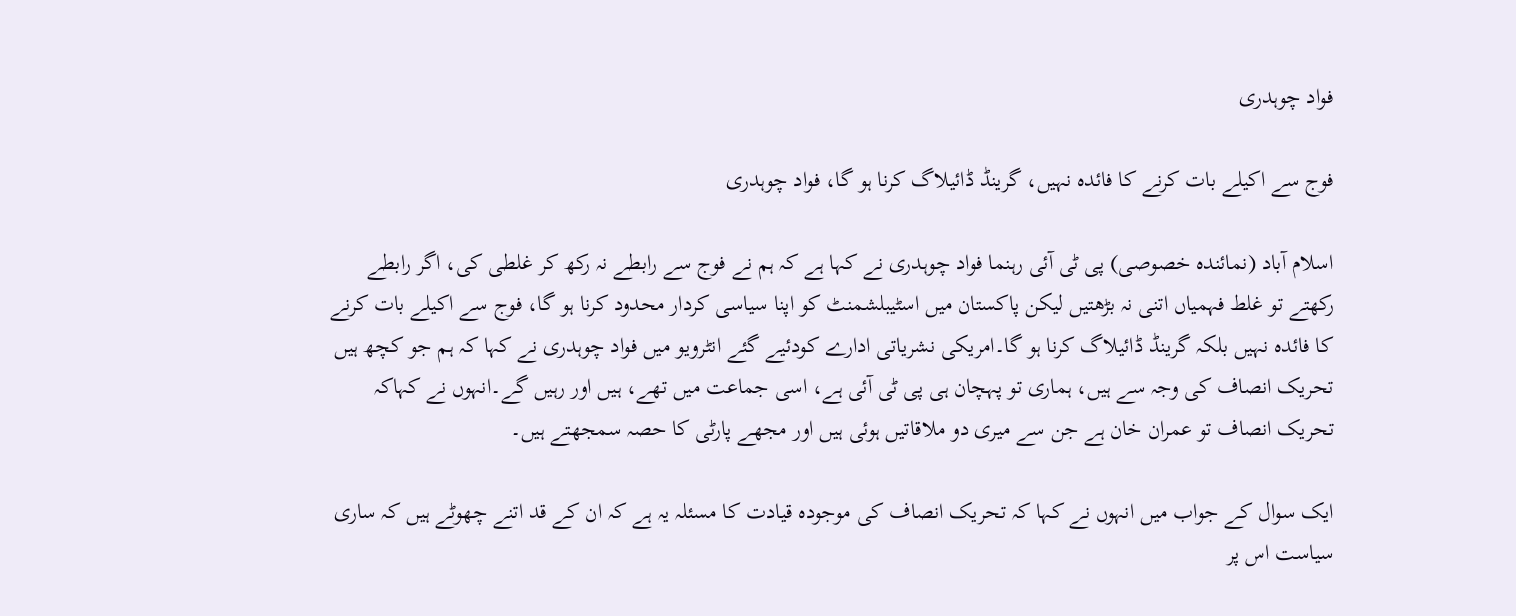فواد چوہدری

فوج سے اکیلے بات کرنے کا فائدہ نہیں، گرینڈ ڈائیلاگ کرنا ہو گا، فواد چوہدری

اسلام آباد (نمائندہ خصوصی) پی ٹی آئی رہنما فواد چوہدری نے کہا ہے کہ ہم نے فوج سے رابطے نہ رکھ کر غلطی کی، اگر رابطے رکھتے تو غلط فہمیاں اتنی نہ بڑھتیں لیکن پاکستان میں اسٹیبلشمنٹ کو اپنا سیاسی کردار محدود کرنا ہو گا، فوج سے اکیلے بات کرنے کا فائدہ نہیں بلکہ گرینڈ ڈائیلاگ کرنا ہو گا۔امریکی نشریاتی ادارے کودئیے گئے انٹرویو میں فواد چوہدری نے کہا کہ ہم جو کچھ ہیں تحریک انصاف کی وجہ سے ہیں، ہماری تو پہچان ہی پی ٹی آئی ہے، اسی جماعت میں تھے، ہیں اور رہیں گے۔انہوں نے کہاکہ تحریک انصاف تو عمران خان ہے جن سے میری دو ملاقاتیں ہوئی ہیں اور مجھے پارٹی کا حصہ سمجھتے ہیں۔

ایک سوال کے جواب میں انہوں نے کہا کہ تحریک انصاف کی موجودہ قیادت کا مسئلہ یہ ہے کہ ان کے قد اتنے چھوٹے ہیں کہ ساری سیاست اس پر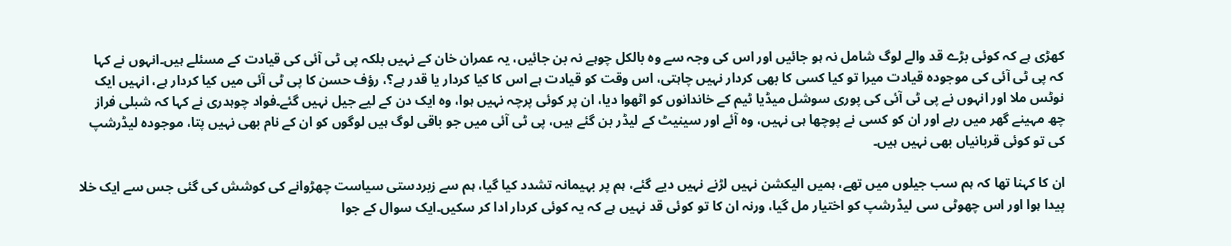کھڑی ہے کہ کوئی بڑے قد والے لوگ شامل نہ ہو جائیں اور اس کی وجہ سے وہ بالکل چوہے نہ بن جائیں، یہ عمران خان کے نہیں بلکہ پی ٹی آئی کی قیادت کے مسئلے ہیں۔انہوں نے کہا کہ پی ٹی آئی کی موجودہ قیادت میرا تو کیا کسی کا بھی کردار نہیں چاہتی، اس وقت کو قیادت ہے اس کا کیا کردار یا قدر ہے؟، رؤف حسن کا پی ٹی آئی میں کیا کردار ہے، انہیں ایک نوٹس ملا اور انہوں نے پی ٹی آئی کی پوری سوشل میڈیا ٹیم کے خاندانوں کو اٹھوا دیا، ان پر کوئی پرچہ نہیں ہوا، وہ ایک دن کے لیے جیل نہیں گئے۔فواد چوہدری نے کہا کہ شبلی فراز چھ مہینے گھر میں رہے اور ان کو کسی نے پوچھا ہی نہیں، وہ آئے اور سینیٹ کے لیڈر بن گئے ہیں، پی ٹی آئی میں جو باقی لوگ ہیں لوگوں کو ان کے نام بھی نہیں پتا، موجودہ لیڈرشپ کی تو کوئی قربانیاں بھی نہیں ہیں۔

ان کا کہنا تھا کہ ہم سب جیلوں میں تھے، ہمیں الیکشن نہیں لڑنے نہیں دیے گئے، ہم پر بہیمانہ تشدد کیا گیا، ہم سے زبردستی سیاست چھڑوانے کی کوشش کی گئی جس سے ایک خلا پیدا ہوا اور اس چھوٹی سی لیڈرشپ کو اختیار مل گیا، ورنہ ان کا تو کوئی قد نہیں ہے کہ یہ کوئی کردار ادا کر سکیں۔ایک سوال کے جوا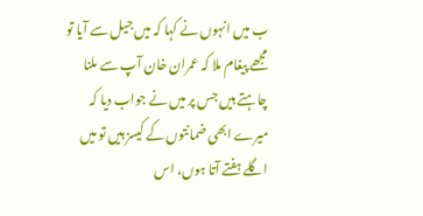ب میں انہوں نے کہا کہ میں جیل سے آیا تو مجھے پیغام ملا کہ عمران خان آپ سے ملنا چاہتے ہیں جس پر میں نے جواب دیا کہ میرے ابھی ضمانتوں کے کیسز ہیں تو میں اگلے ہفتے آتا ہوں، اس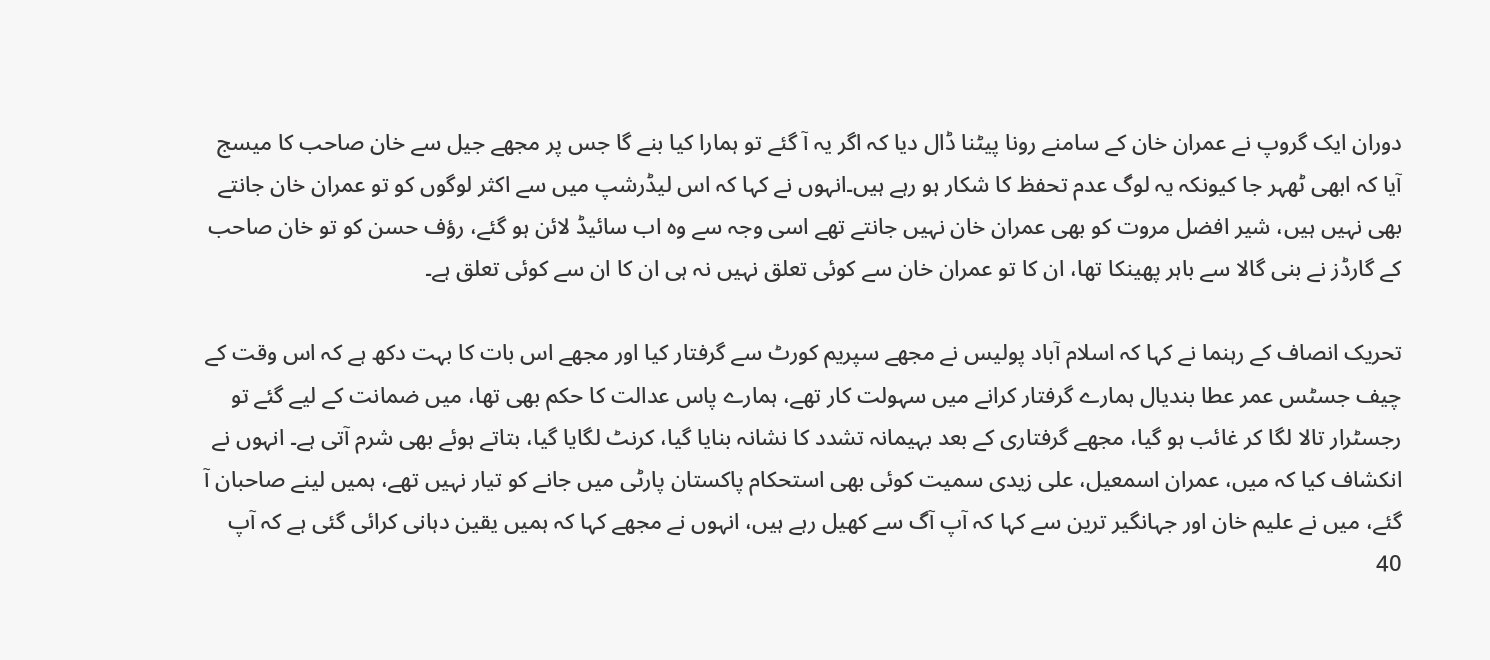دوران ایک گروپ نے عمران خان کے سامنے رونا پیٹنا ڈال دیا کہ اگر یہ آ گئے تو ہمارا کیا بنے گا جس پر مجھے جیل سے خان صاحب کا میسج آیا کہ ابھی ٹھہر جا کیونکہ یہ لوگ عدم تحفظ کا شکار ہو رہے ہیں۔انہوں نے کہا کہ اس لیڈرشپ میں سے اکثر لوگوں کو تو عمران خان جانتے بھی نہیں ہیں، شیر افضل مروت کو بھی عمران خان نہیں جانتے تھے اسی وجہ سے وہ اب سائیڈ لائن ہو گئے، رؤف حسن کو تو خان صاحب کے گارڈز نے بنی گالا سے باہر پھینکا تھا، ان کا تو عمران خان سے کوئی تعلق نہیں نہ ہی ان کا ان سے کوئی تعلق ہے۔

تحریک انصاف کے رہنما نے کہا کہ اسلام آباد پولیس نے مجھے سپریم کورٹ سے گرفتار کیا اور مجھے اس بات کا بہت دکھ ہے کہ اس وقت کے چیف جسٹس عمر عطا بندیال ہمارے گرفتار کرانے میں سہولت کار تھے، ہمارے پاس عدالت کا حکم بھی تھا، میں ضمانت کے لیے گئے تو رجسٹرار تالا لگا کر غائب ہو گیا، مجھے گرفتاری کے بعد بہیمانہ تشدد کا نشانہ بنایا گیا، کرنٹ لگایا گیا، بتاتے ہوئے بھی شرم آتی ہے۔ انہوں نے انکشاف کیا کہ میں، عمران اسمعیل، علی زیدی سمیت کوئی بھی استحکام پاکستان پارٹی میں جانے کو تیار نہیں تھے، ہمیں لینے صاحبان آ گئے، میں نے علیم خان اور جہانگیر ترین سے کہا کہ آپ آگ سے کھیل رہے ہیں، انہوں نے مجھے کہا کہ ہمیں یقین دہانی کرائی گئی ہے کہ آپ 40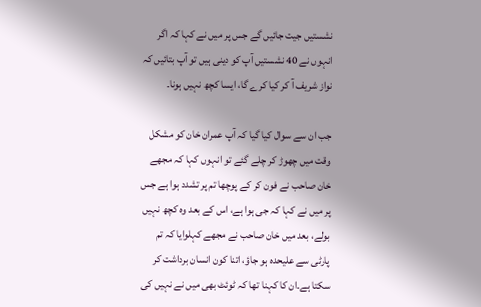نشستیں جیت جائیں گے جس پر میں نے کہا کہ اگر انہوں نے 40 نشستیں آپ کو دینی ہیں تو آپ بتائیں کہ نواز شریف آ کر کیا کرے گا، ایسا کچھ نہیں ہونا۔

جب ان سے سوال کیا گیا کہ آپ عمران خان کو مشکل وقت میں چھوڑ کر چلے گئے تو انہوں کہا کہ مجھے خان صاحب نے فون کر کے پوچھا تم پر تشدد ہوا ہے جس پر میں نے کہا کہ جی ہوا ہے، اس کے بعد وہ کچھ نہیں بولے، بعد میں خان صاحب نے مجھے کہلوایا کہ تم پارٹی سے علیحدہ ہو جاؤ، اتنا کون انسان برداشت کر سکتا ہے۔ان کا کہنا تھا کہ ٹوئٹ بھی میں نے نہیں کی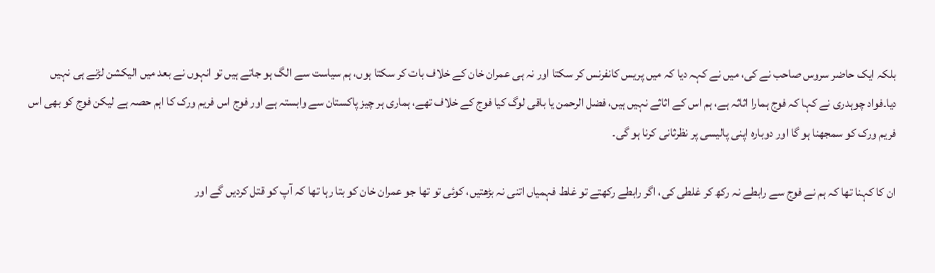بلکہ ایک حاضر سروس صاحب نے کی، میں نے کہہ دیا کہ میں پریس کانفرنس کر سکتا اور نہ ہی عمران خان کے خلاف بات کر سکتا ہوں، ہم سیاست سے الگ ہو جاتے ہیں تو انہوں نے بعد میں الیکشن لڑنے ہی نہیں دیا۔فواد چوہدری نے کہا کہ فوج ہمارا اثاثہ ہے، ہم اس کے اثاثے نہیں ہیں، فضل الرحمن یا باقی لوگ کیا فوج کے خلاف تھے، ہماری ہر چیز پاکستان سے وابستہ ہے اور فوج اس فریم ورک کا اہم حصہ ہے لیکن فوج کو بھی اس فریم ورک کو سمجھنا ہو گا اور دوبارہ اپنی پالیسی پر نظرثانی کرنا ہو گی۔

ان کا کہنا تھا کہ ہم نے فوج سے رابطے نہ رکھ کر غلطی کی، اگر رابطے رکھتے تو غلط فہمیاں اتنی نہ بڑھتیں، کوئی تو تھا جو عمران خان کو بتا رہا تھا کہ آپ کو قتل کردیں گے اور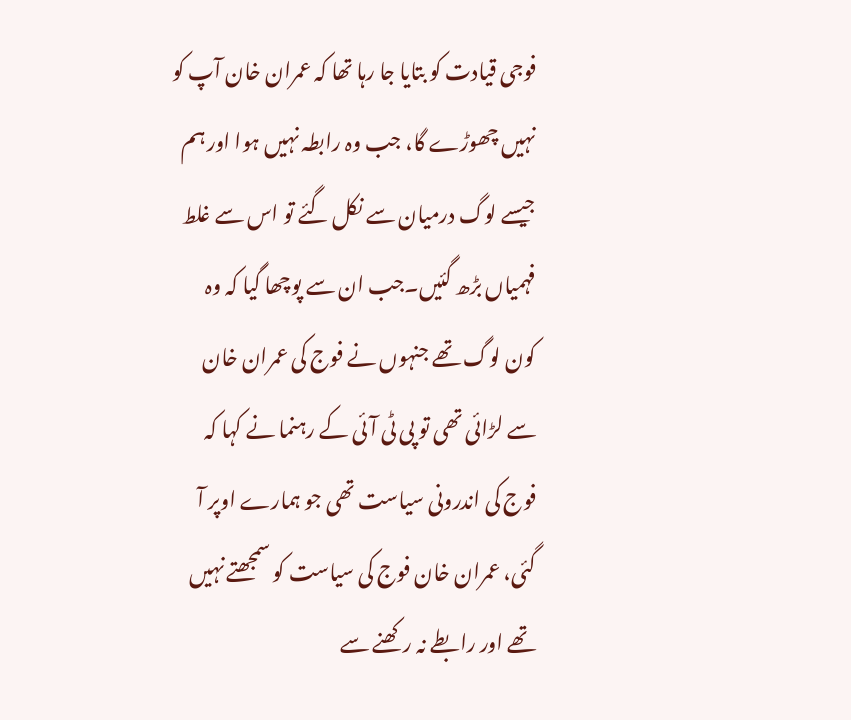فوجی قیادت کو بتایا جا رہا تھا کہ عمران خان آپ کو نہیں چھوڑے گا، جب وہ رابطہ نہیں ہوا اور ہم جیسے لوگ درمیان سے نکل گئے تو اس سے غلط فہمیاں بڑھ گئیں۔جب ان سے پوچھا گیا کہ وہ کون لوگ تھے جنہوں نے فوج کی عمران خان سے لڑائی تھی تو پی ٹی آئی کے رہنما نے کہا کہ فوج کی اندرونی سیاست تھی جو ہمارے اوپر آ گئی، عمران خان فوج کی سیاست کو سمجھتے نہیں تھے اور رابطے نہ رکھنے سے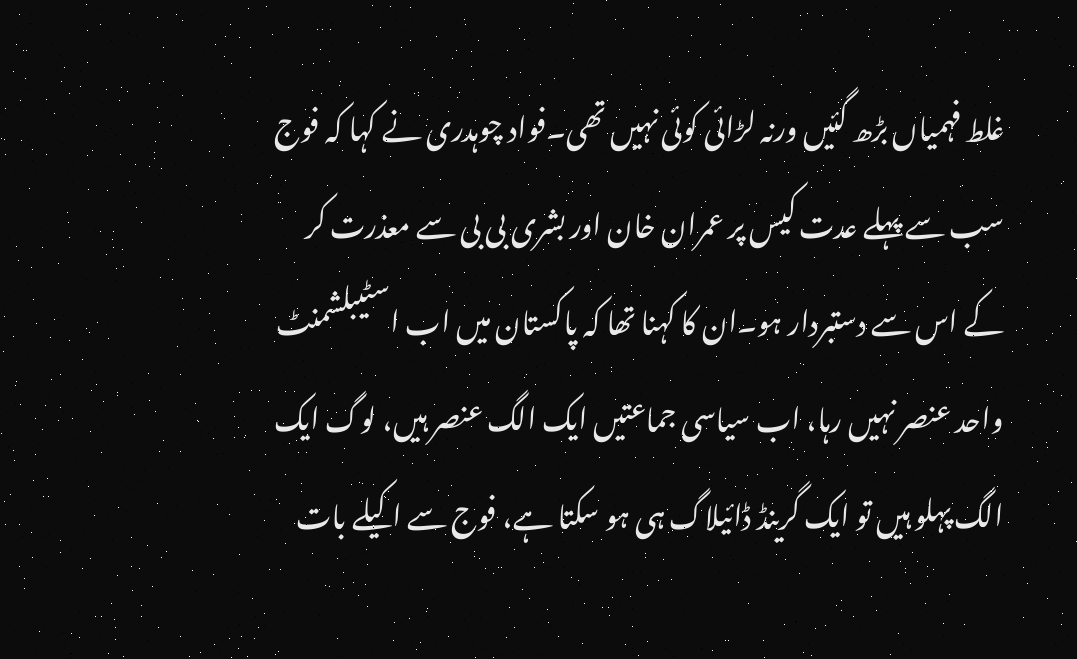غلط فہمیاں بڑھ گئیں ورنہ لڑائی کوئی نہیں تھی۔فواد چوہدری نے کہا کہ فوج سب سے پہلے عدت کیس پر عمران خان اور بشری بی بی سے معذرت کر کے اس سے دستبردار ہو۔ان کا کہنا تھا کہ پاکستان میں اب اسٹیبلشمنٹ واحد عنصر نہیں رہا، اب سیاسی جماعتیں ایک الگ عنصر ہیں، لوگ ایک الگ پہلو ہیں تو ایک گرینڈ ڈائیلاگ ہی ہو سکتا ہے، فوج سے اکیلے بات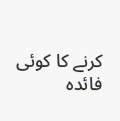کرنے کا کوئی فائدہ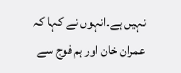نہیں ہے۔انہوں نے کہا کہ عمران خان اور ہم فوج سے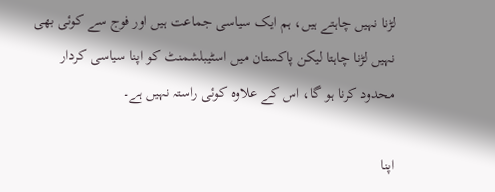لڑنا نہیں چاہتے ہیں، ہم ایک سیاسی جماعت ہیں اور فوج سے کوئی بھی نہیں لڑنا چاہتا لیکن پاکستان میں اسٹیبلشمنٹ کو اپنا سیاسی کردار محدود کرنا ہو گا، اس کے علاوہ کوئی راستہ نہیں ہے۔

اپنا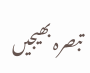تبصرہ بھیجیں